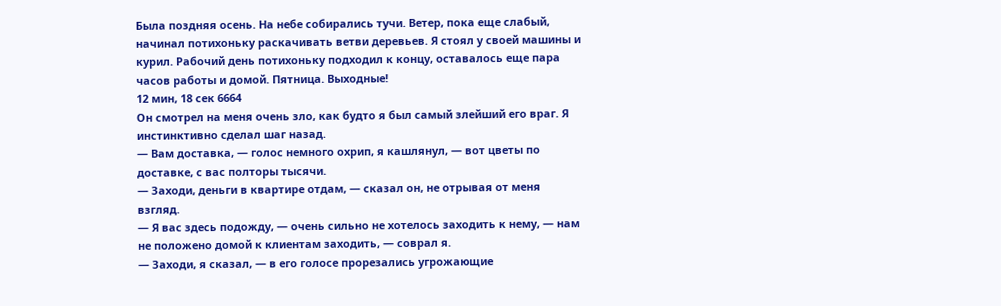Была поздняя осень. На небе собирались тучи. Ветер, пока еще слабый, начинал потихоньку раскачивать ветви деревьев. Я стоял у своей машины и курил. Рабочий день потихоньку подходил к концу, оставалось еще пара часов работы и домой. Пятница. Выходные!
12 мин, 18 сек 6664
Он смотрел на меня очень зло, как будто я был самый злейший его враг. Я инстинктивно сделал шаг назад.
— Вам доставка, — голос немного охрип, я кашлянул, — вот цветы по доставке, с вас полторы тысячи.
— Заходи, деньги в квартире отдам, — сказал он, не отрывая от меня взгляд.
— Я вас здесь подожду, — очень сильно не хотелось заходить к нему, — нам не положено домой к клиентам заходить, — соврал я.
— Заходи, я сказал, — в его голосе прорезались угрожающие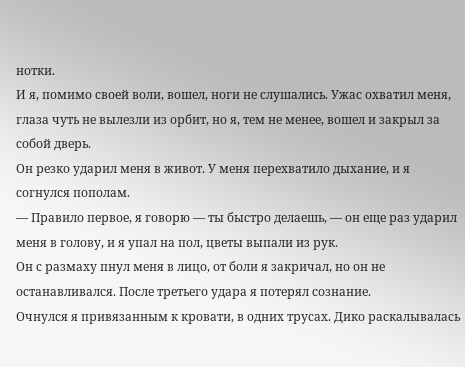нотки.
И я, помимо своей воли, вошел, ноги не слушались. Ужас охватил меня, глаза чуть не вылезли из орбит, но я, тем не менее, вошел и закрыл за собой дверь.
Он резко ударил меня в живот. У меня перехватило дыхание, и я согнулся пополам.
— Правило первое, я говорю — ты быстро делаешь, — он еще раз ударил меня в голову, и я упал на пол, цветы выпали из рук.
Он с размаху пнул меня в лицо, от боли я закричал, но он не останавливался. После третьего удара я потерял сознание.
Очнулся я привязанным к кровати, в одних трусах. Дико раскалывалась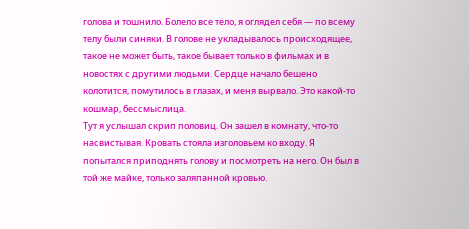голова и тошнило. Болело все тело, я оглядел себя — по всему телу были синяки. В голове не укладывалось происходящее, такое не может быть, такое бывает только в фильмах и в новостях с другими людьми. Сердце начало бешено колотится, помутилось в глазах, и меня вырвало. Это какой-то кошмар, бессмыслица.
Тут я услышал скрип половиц. Он зашел в комнату, что-то насвистывая. Кровать стояла изголовьем ко входу. Я попытался приподнять голову и посмотреть на него. Он был в той же майке, только заляпанной кровью.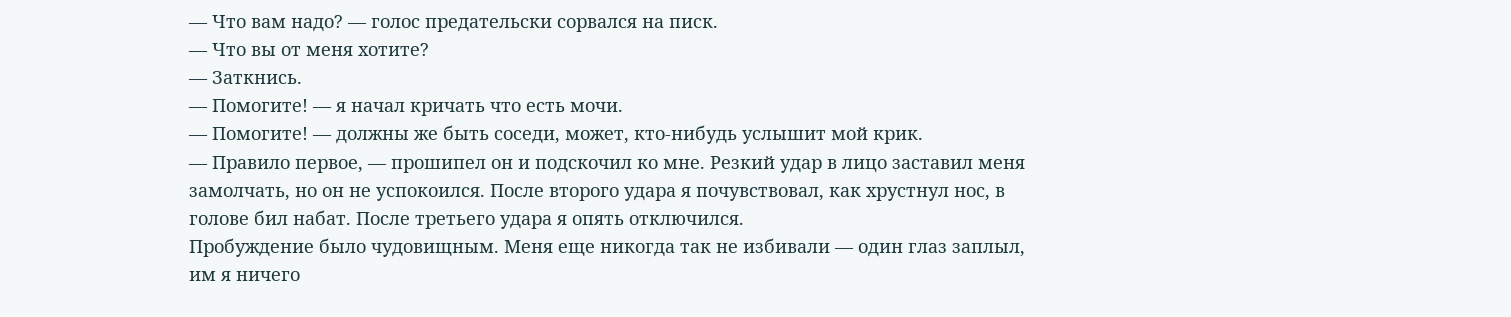— Что вам надо? — голос предательски сорвался на писк.
— Что вы от меня хотите?
— Заткнись.
— Помогите! — я начал кричать что есть мочи.
— Помогите! — должны же быть соседи, может, кто-нибудь услышит мой крик.
— Правило первое, — прошипел он и подскочил ко мне. Резкий удар в лицо заставил меня замолчать, но он не успокоился. После второго удара я почувствовал, как хрустнул нос, в голове бил набат. После третьего удара я опять отключился.
Пробуждение было чудовищным. Меня еще никогда так не избивали — один глаз заплыл, им я ничего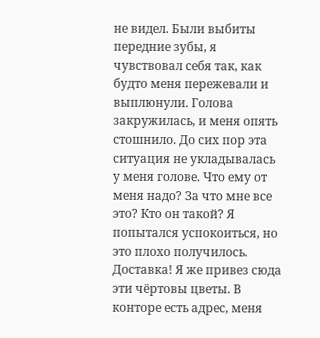не видел. Были выбиты передние зубы, я чувствовал себя так, как будто меня пережевали и выплюнули. Голова закружилась, и меня опять стошнило. До сих пор эта ситуация не укладывалась у меня голове. Что ему от меня надо? За что мне все это? Кто он такой? Я попытался успокоиться, но это плохо получилось. Доставка! Я же привез сюда эти чёртовы цветы. В конторе есть адрес, меня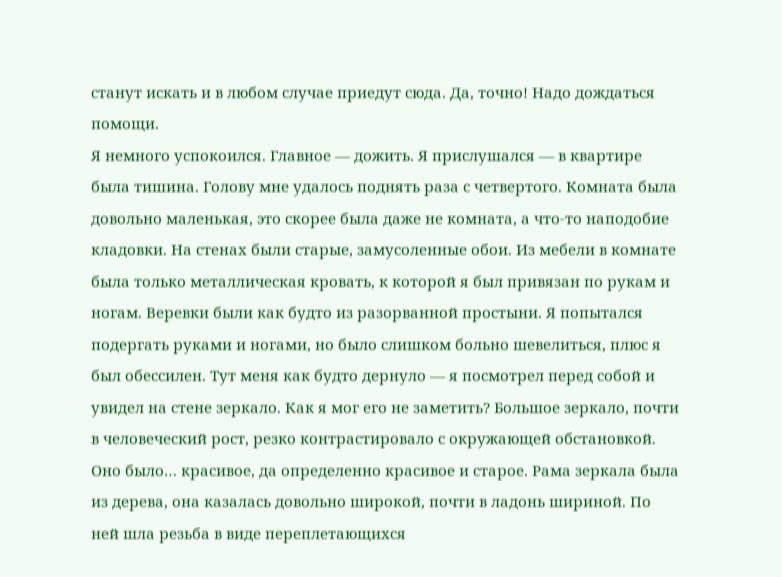станут искать и в любом случае приедут сюда. Да, точно! Надо дождаться помощи.
Я немного успокоился. Главное — дожить. Я прислушался — в квартире была тишина. Голову мне удалось поднять раза с четвертого. Комната была довольно маленькая, это скорее была даже не комната, а что-то наподобие кладовки. На стенах были старые, замусоленные обои. Из мебели в комнате была только металлическая кровать, к которой я был привязан по рукам и ногам. Веревки были как будто из разорванной простыни. Я попытался подергать руками и ногами, но было слишком больно шевелиться, плюс я был обессилен. Тут меня как будто дернуло — я посмотрел перед собой и увидел на стене зеркало. Как я мог его не заметить? Большое зеркало, почти в человеческий рост, резко контрастировало с окружающей обстановкой. Оно было… красивое, да определенно красивое и старое. Рама зеркала была из дерева, она казалась довольно широкой, почти в ладонь шириной. По ней шла резьба в виде переплетающихся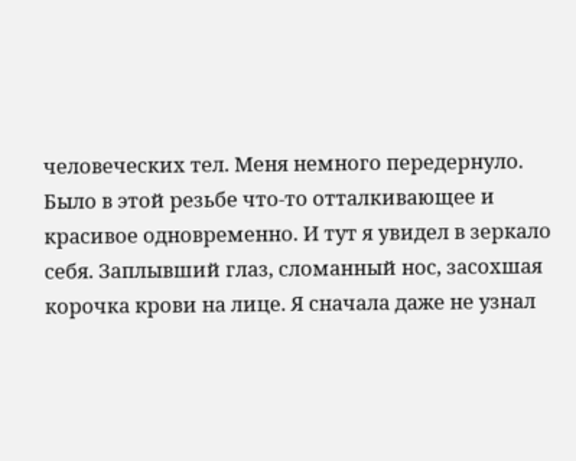человеческих тел. Меня немного передернуло. Было в этой резьбе что-то отталкивающее и красивое одновременно. И тут я увидел в зеркало себя. Заплывший глаз, сломанный нос, засохшая корочка крови на лице. Я сначала даже не узнал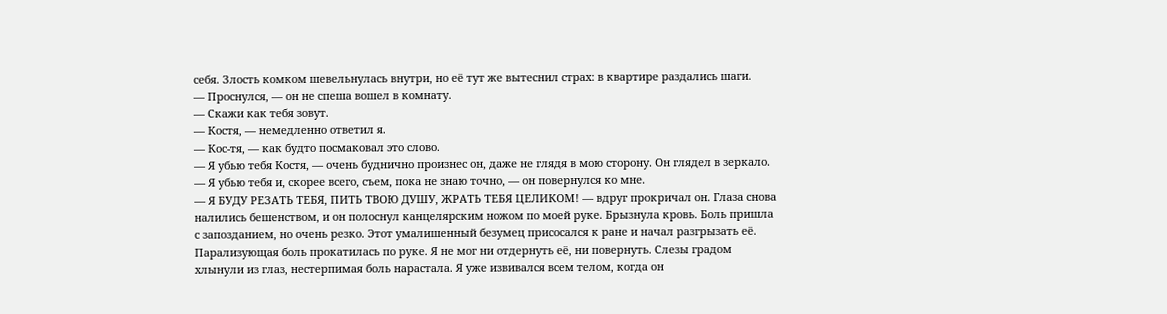себя. Злость комком шевельнулась внутри, но её тут же вытеснил страх: в квартире раздались шаги.
— Проснулся, — он не спеша вошел в комнату.
— Скажи как тебя зовут.
— Костя, — немедленно ответил я.
— Кос-тя, — как будто посмаковал это слово.
— Я убью тебя Костя, — очень буднично произнес он, даже не глядя в мою сторону. Он глядел в зеркало.
— Я убью тебя и, скорее всего, съем, пока не знаю точно, — он повернулся ко мне.
— Я БУДУ РЕЗАТЬ ТЕБЯ, ПИТЬ ТВОЮ ДУШУ, ЖРАТЬ ТЕБЯ ЦЕЛИКОМ! — вдруг прокричал он. Глаза снова налились бешенством, и он полоснул канцелярским ножом по моей руке. Брызнула кровь. Боль пришла с запозданием, но очень резко. Этот умалишенный безумец присосался к ране и начал разгрызать её.
Парализующая боль прокатилась по руке. Я не мог ни отдернуть её, ни повернуть. Слезы градом хлынули из глаз, нестерпимая боль нарастала. Я уже извивался всем телом, когда он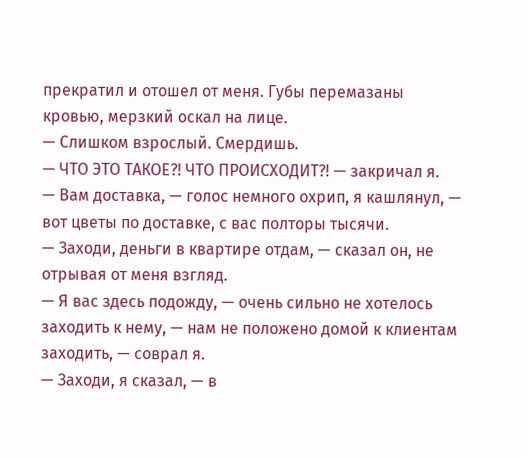прекратил и отошел от меня. Губы перемазаны кровью, мерзкий оскал на лице.
— Слишком взрослый. Смердишь.
— ЧТО ЭТО ТАКОЕ?! ЧТО ПРОИСХОДИТ?! — закричал я.
— Вам доставка, — голос немного охрип, я кашлянул, — вот цветы по доставке, с вас полторы тысячи.
— Заходи, деньги в квартире отдам, — сказал он, не отрывая от меня взгляд.
— Я вас здесь подожду, — очень сильно не хотелось заходить к нему, — нам не положено домой к клиентам заходить, — соврал я.
— Заходи, я сказал, — в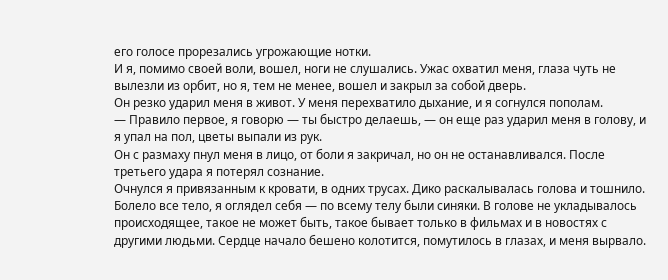его голосе прорезались угрожающие нотки.
И я, помимо своей воли, вошел, ноги не слушались. Ужас охватил меня, глаза чуть не вылезли из орбит, но я, тем не менее, вошел и закрыл за собой дверь.
Он резко ударил меня в живот. У меня перехватило дыхание, и я согнулся пополам.
— Правило первое, я говорю — ты быстро делаешь, — он еще раз ударил меня в голову, и я упал на пол, цветы выпали из рук.
Он с размаху пнул меня в лицо, от боли я закричал, но он не останавливался. После третьего удара я потерял сознание.
Очнулся я привязанным к кровати, в одних трусах. Дико раскалывалась голова и тошнило. Болело все тело, я оглядел себя — по всему телу были синяки. В голове не укладывалось происходящее, такое не может быть, такое бывает только в фильмах и в новостях с другими людьми. Сердце начало бешено колотится, помутилось в глазах, и меня вырвало.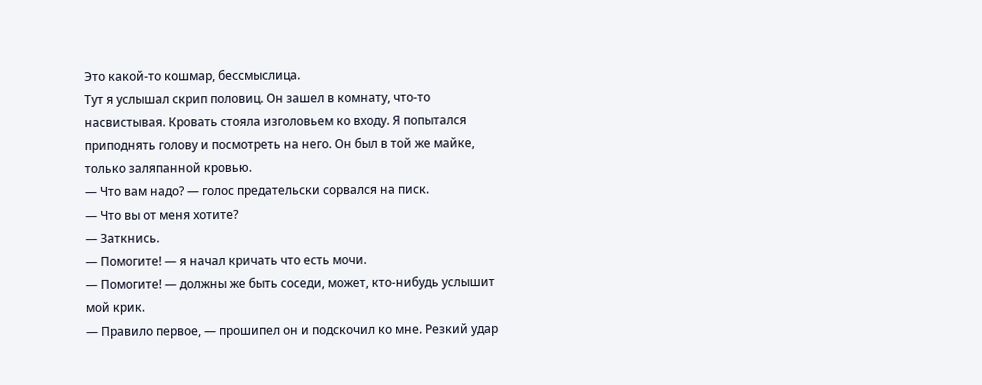Это какой-то кошмар, бессмыслица.
Тут я услышал скрип половиц. Он зашел в комнату, что-то насвистывая. Кровать стояла изголовьем ко входу. Я попытался приподнять голову и посмотреть на него. Он был в той же майке, только заляпанной кровью.
— Что вам надо? — голос предательски сорвался на писк.
— Что вы от меня хотите?
— Заткнись.
— Помогите! — я начал кричать что есть мочи.
— Помогите! — должны же быть соседи, может, кто-нибудь услышит мой крик.
— Правило первое, — прошипел он и подскочил ко мне. Резкий удар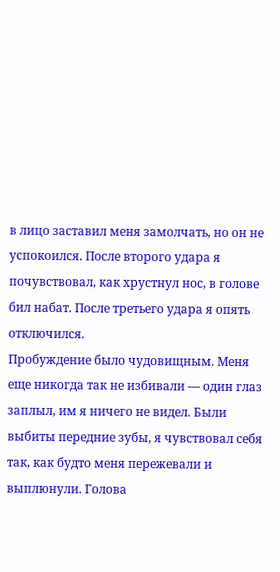в лицо заставил меня замолчать, но он не успокоился. После второго удара я почувствовал, как хрустнул нос, в голове бил набат. После третьего удара я опять отключился.
Пробуждение было чудовищным. Меня еще никогда так не избивали — один глаз заплыл, им я ничего не видел. Были выбиты передние зубы, я чувствовал себя так, как будто меня пережевали и выплюнули. Голова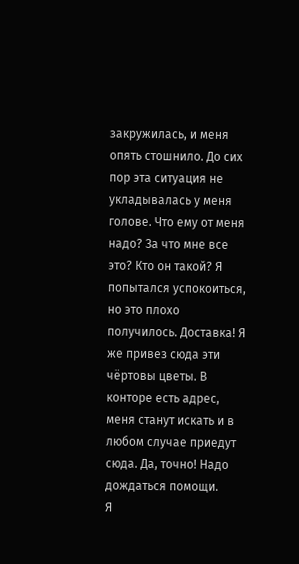закружилась, и меня опять стошнило. До сих пор эта ситуация не укладывалась у меня голове. Что ему от меня надо? За что мне все это? Кто он такой? Я попытался успокоиться, но это плохо получилось. Доставка! Я же привез сюда эти чёртовы цветы. В конторе есть адрес, меня станут искать и в любом случае приедут сюда. Да, точно! Надо дождаться помощи.
Я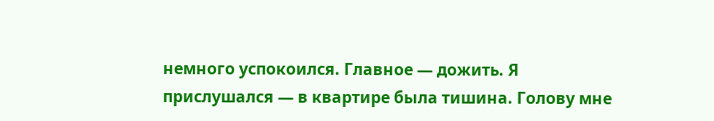немного успокоился. Главное — дожить. Я прислушался — в квартире была тишина. Голову мне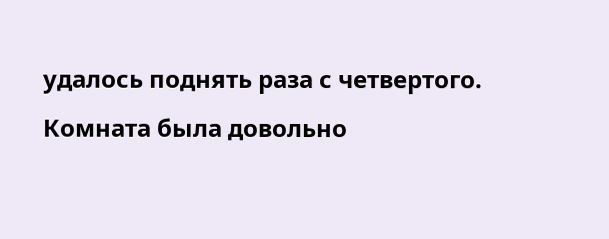удалось поднять раза с четвертого. Комната была довольно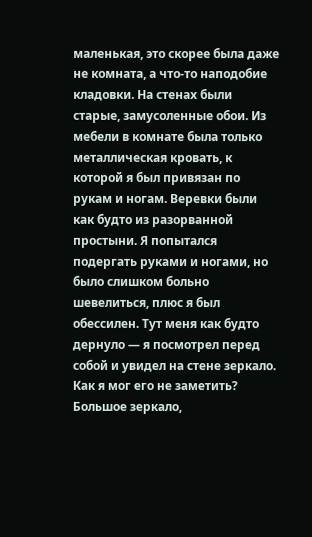маленькая, это скорее была даже не комната, а что-то наподобие кладовки. На стенах были старые, замусоленные обои. Из мебели в комнате была только металлическая кровать, к которой я был привязан по рукам и ногам. Веревки были как будто из разорванной простыни. Я попытался подергать руками и ногами, но было слишком больно шевелиться, плюс я был обессилен. Тут меня как будто дернуло — я посмотрел перед собой и увидел на стене зеркало. Как я мог его не заметить? Большое зеркало,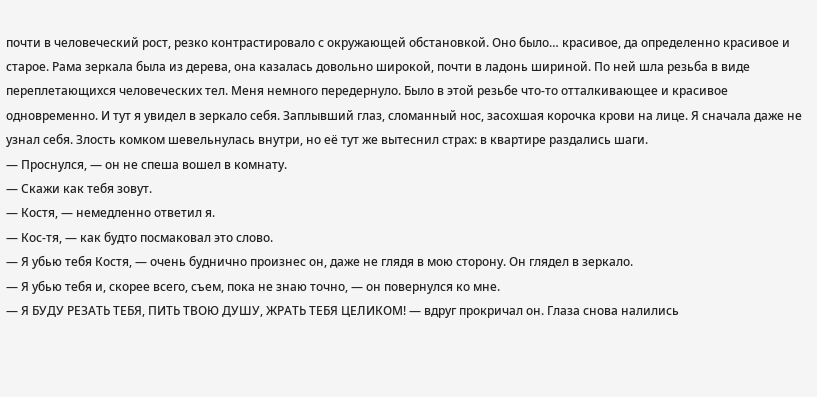почти в человеческий рост, резко контрастировало с окружающей обстановкой. Оно было… красивое, да определенно красивое и старое. Рама зеркала была из дерева, она казалась довольно широкой, почти в ладонь шириной. По ней шла резьба в виде переплетающихся человеческих тел. Меня немного передернуло. Было в этой резьбе что-то отталкивающее и красивое одновременно. И тут я увидел в зеркало себя. Заплывший глаз, сломанный нос, засохшая корочка крови на лице. Я сначала даже не узнал себя. Злость комком шевельнулась внутри, но её тут же вытеснил страх: в квартире раздались шаги.
— Проснулся, — он не спеша вошел в комнату.
— Скажи как тебя зовут.
— Костя, — немедленно ответил я.
— Кос-тя, — как будто посмаковал это слово.
— Я убью тебя Костя, — очень буднично произнес он, даже не глядя в мою сторону. Он глядел в зеркало.
— Я убью тебя и, скорее всего, съем, пока не знаю точно, — он повернулся ко мне.
— Я БУДУ РЕЗАТЬ ТЕБЯ, ПИТЬ ТВОЮ ДУШУ, ЖРАТЬ ТЕБЯ ЦЕЛИКОМ! — вдруг прокричал он. Глаза снова налились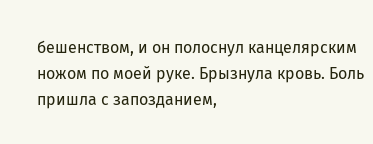бешенством, и он полоснул канцелярским ножом по моей руке. Брызнула кровь. Боль пришла с запозданием,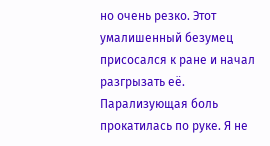но очень резко. Этот умалишенный безумец присосался к ране и начал разгрызать её.
Парализующая боль прокатилась по руке. Я не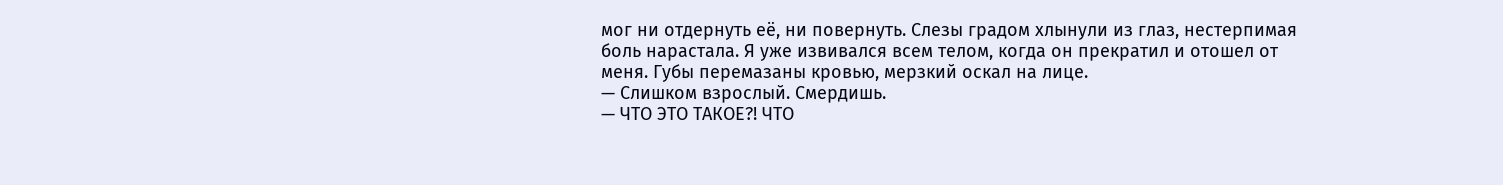мог ни отдернуть её, ни повернуть. Слезы градом хлынули из глаз, нестерпимая боль нарастала. Я уже извивался всем телом, когда он прекратил и отошел от меня. Губы перемазаны кровью, мерзкий оскал на лице.
— Слишком взрослый. Смердишь.
— ЧТО ЭТО ТАКОЕ?! ЧТО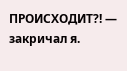ПРОИСХОДИТ?! — закричал я.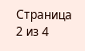Страница 2 из 4